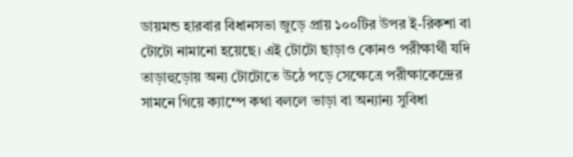ডায়মন্ড হারবার বিধানসভা জুড়ে প্রায় ১০০টির উপর ই-রিকশা বা টোটো নামানো হয়েছে। এই টোটো ছাড়াও কোনও পরীক্ষার্থী যদি তাড়াহুড়োয় অন্য টোটোতে উঠে পড়ে সেক্ষেত্রে পরীক্ষাকেন্দ্রের সামনে গিয়ে ক্যাম্পে কথা বললে ভাড়া বা অন্যান্য সুবিধা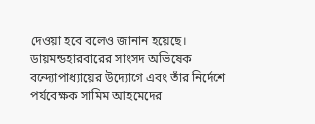দেওয়া হবে বলেও জানান হয়েছে। ডায়মন্ডহারবারের সাংসদ অভিষেক বন্দ্যোপাধ্যায়ের উদ্যোগে এবং তাঁর নির্দেশে পর্যবেক্ষক সামিম আহমেদের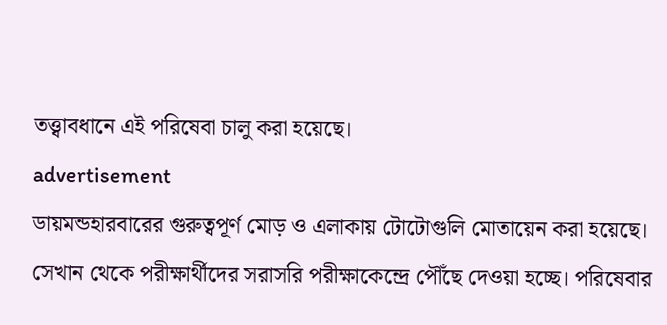তত্ত্বাবধানে এই পরিষেবা চালু করা হয়েছে।
advertisement
ডায়মন্ডহারবারের গুরুত্বপূর্ণ মোড় ও এলাকায় টোটোগুলি মোতায়েন করা হয়েছে। সেখান থেকে পরীক্ষার্থীদের সরাসরি পরীক্ষাকেন্দ্রে পৌঁছে দেওয়া হচ্ছে। পরিষেবার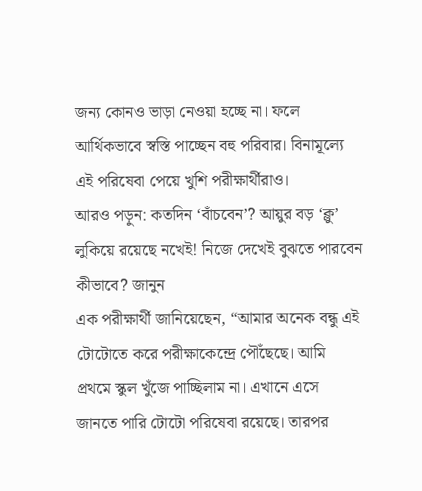জন্য কোনও ভাড়া নেওয়া হচ্ছে না। ফলে আর্থিকভাবে স্বস্তি পাচ্ছেন বহু পরিবার। বিনামূল্যে এই পরিষেবা পেয়ে খুশি পরীক্ষার্থীরাও।
আরও পড়ুন: কতদিন ‘বাঁচবেন’? আয়ুর বড় ‘ক্লু’ লুকিয়ে রয়েছে নখেই! নিজে দেখেই বুঝতে পারবেন কীভাবে? জানুন
এক পরীক্ষার্থী জানিয়েছেন, “আমার অনেক বন্ধু এই টোটোতে করে পরীক্ষাকেন্দ্রে পৌঁছেছে। আমি প্রথমে স্কুল খুঁজে পাচ্ছিলাম না। এখানে এসে জানতে পারি টোটো পরিষেবা রয়েছে। তারপর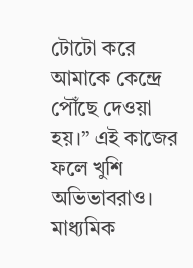টোটো করে আমাকে কেন্দ্রে পৌঁছে দেওয়া হয়।” এই কাজের ফলে খুশি অভিভাবরাও। মাধ্যমিক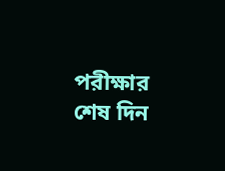পরীক্ষার শেষ দিন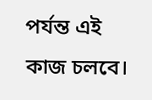পর্যন্ত এই কাজ চলবে।